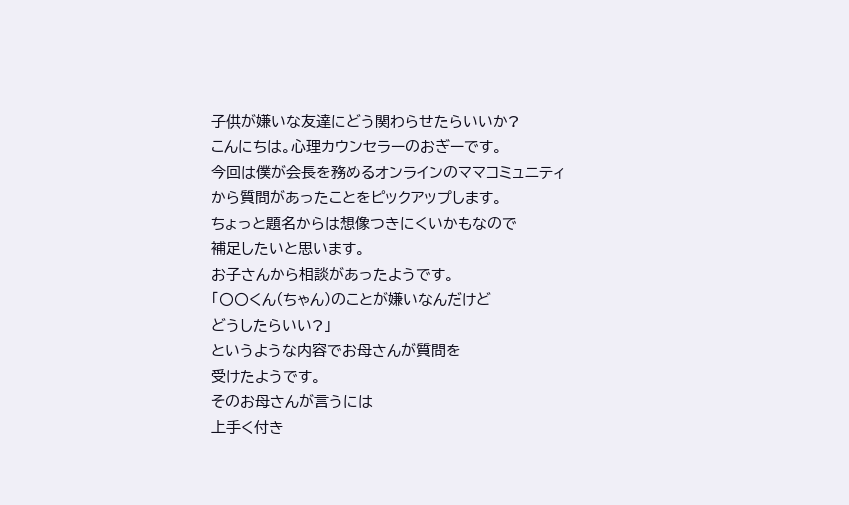子供が嫌いな友達にどう関わらせたらいいか?
こんにちは。心理カウンセラーのおぎーです。
今回は僕が会長を務めるオンラインのママコミュニティ
から質問があったことをピックアップします。
ちょっと題名からは想像つきにくいかもなので
補足したいと思います。
お子さんから相談があったようです。
「〇〇くん(ちゃん)のことが嫌いなんだけど
どうしたらいい?」
というような内容でお母さんが質問を
受けたようです。
そのお母さんが言うには
上手く付き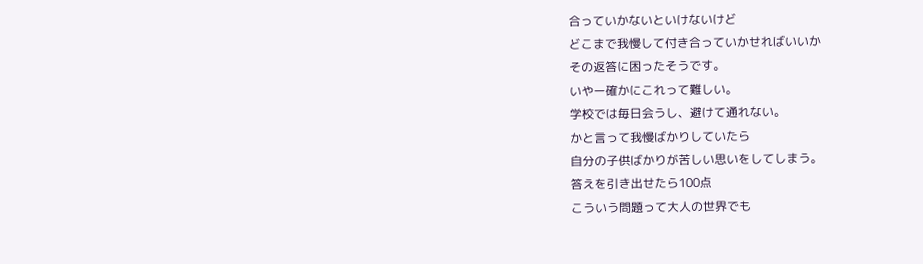合っていかないといけないけど
どこまで我慢して付き合っていかせればいいか
その返答に困ったそうです。
いやー確かにこれって難しい。
学校では毎日会うし、避けて通れない。
かと言って我慢ばかりしていたら
自分の子供ばかりが苦しい思いをしてしまう。
答えを引き出せたら100点
こういう問題って大人の世界でも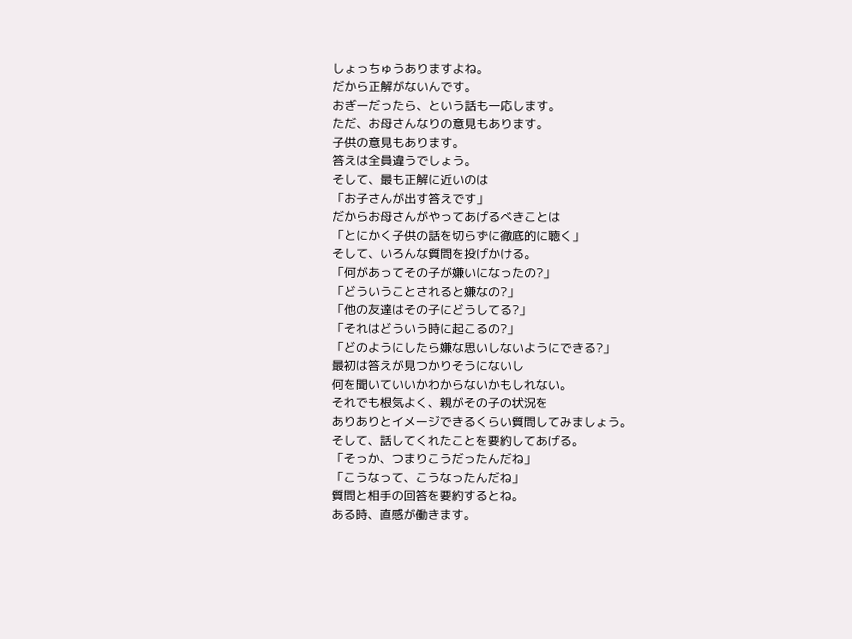しょっちゅうありますよね。
だから正解がないんです。
おぎーだったら、という話も一応します。
ただ、お母さんなりの意見もあります。
子供の意見もあります。
答えは全員違うでしょう。
そして、最も正解に近いのは
「お子さんが出す答えです」
だからお母さんがやってあげるべきことは
「とにかく子供の話を切らずに徹底的に聴く」
そして、いろんな質問を投げかける。
「何があってその子が嫌いになったの?」
「どういうことされると嫌なの?」
「他の友達はその子にどうしてる?」
「それはどういう時に起こるの?」
「どのようにしたら嫌な思いしないようにできる?」
最初は答えが見つかりそうにないし
何を聞いていいかわからないかもしれない。
それでも根気よく、親がその子の状況を
ありありとイメージできるくらい質問してみましょう。
そして、話してくれたことを要約してあげる。
「そっか、つまりこうだったんだね」
「こうなって、こうなったんだね」
質問と相手の回答を要約するとね。
ある時、直感が働きます。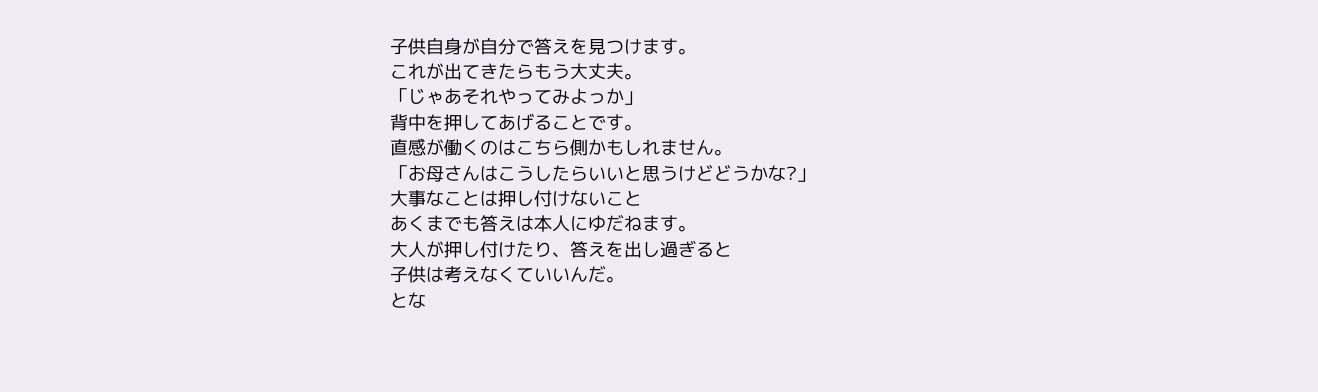子供自身が自分で答えを見つけます。
これが出てきたらもう大丈夫。
「じゃあそれやってみよっか」
背中を押してあげることです。
直感が働くのはこちら側かもしれません。
「お母さんはこうしたらいいと思うけどどうかな?」
大事なことは押し付けないこと
あくまでも答えは本人にゆだねます。
大人が押し付けたり、答えを出し過ぎると
子供は考えなくていいんだ。
とな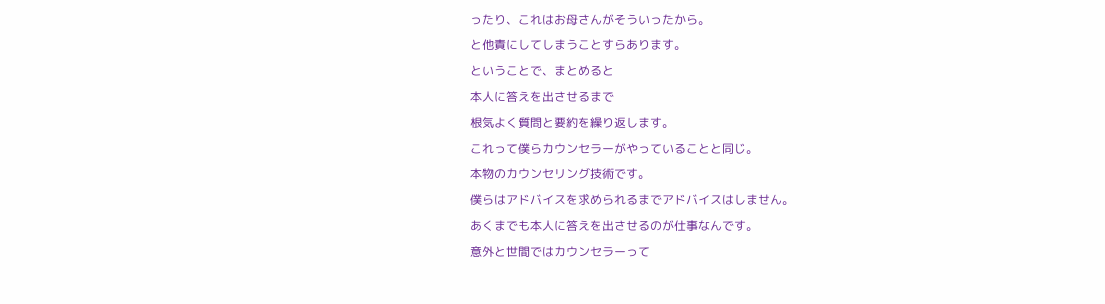ったり、これはお母さんがそういったから。
と他責にしてしまうことすらあります。
ということで、まとめると
本人に答えを出させるまで
根気よく質問と要約を繰り返します。
これって僕らカウンセラーがやっていることと同じ。
本物のカウンセリング技術です。
僕らはアドバイスを求められるまでアドバイスはしません。
あくまでも本人に答えを出させるのが仕事なんです。
意外と世間ではカウンセラーって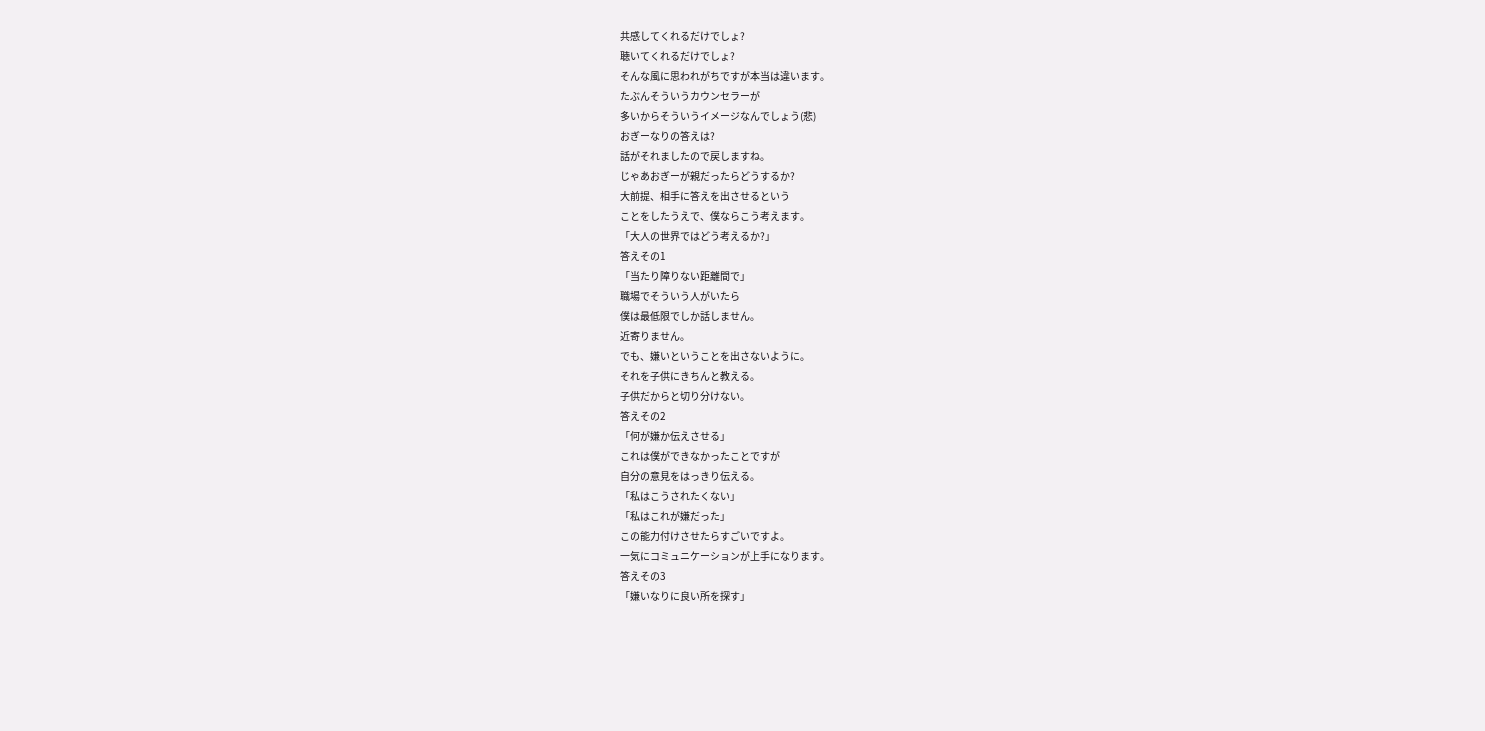共感してくれるだけでしょ?
聴いてくれるだけでしょ?
そんな風に思われがちですが本当は違います。
たぶんそういうカウンセラーが
多いからそういうイメージなんでしょう(悲)
おぎーなりの答えは?
話がそれましたので戻しますね。
じゃあおぎーが親だったらどうするか?
大前提、相手に答えを出させるという
ことをしたうえで、僕ならこう考えます。
「大人の世界ではどう考えるか?」
答えその1
「当たり障りない距離間で」
職場でそういう人がいたら
僕は最低限でしか話しません。
近寄りません。
でも、嫌いということを出さないように。
それを子供にきちんと教える。
子供だからと切り分けない。
答えその2
「何が嫌か伝えさせる」
これは僕ができなかったことですが
自分の意見をはっきり伝える。
「私はこうされたくない」
「私はこれが嫌だった」
この能力付けさせたらすごいですよ。
一気にコミュニケーションが上手になります。
答えその3
「嫌いなりに良い所を探す」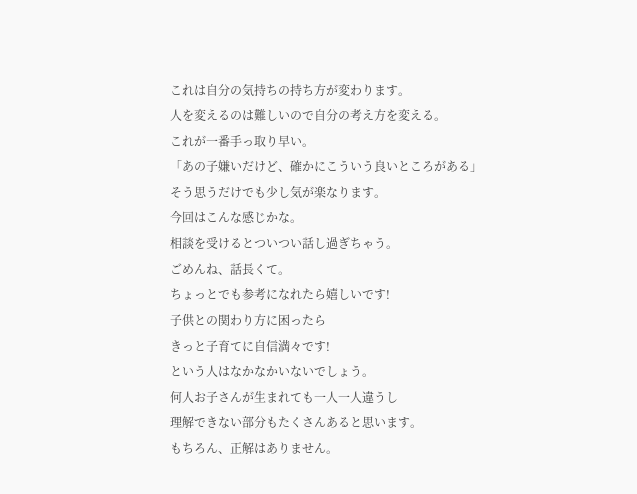これは自分の気持ちの持ち方が変わります。
人を変えるのは難しいので自分の考え方を変える。
これが一番手っ取り早い。
「あの子嫌いだけど、確かにこういう良いところがある」
そう思うだけでも少し気が楽なります。
今回はこんな感じかな。
相談を受けるとついつい話し過ぎちゃう。
ごめんね、話長くて。
ちょっとでも参考になれたら嬉しいです!
子供との関わり方に困ったら
きっと子育てに自信満々です!
という人はなかなかいないでしょう。
何人お子さんが生まれても一人一人違うし
理解できない部分もたくさんあると思います。
もちろん、正解はありません。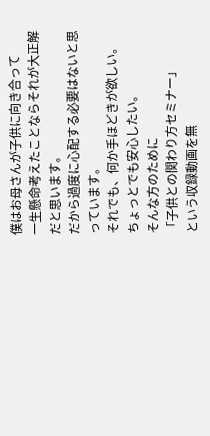僕はお母さんが子供に向き合って
一生懸命考えたことならそれが大正解だと思います。
だから過度に心配する必要はないと思っています。
それでも、何か手ほどきが欲しい。
ちょっとでも安心したい。
そんな方のために
「子供との関わり方セミナー」
という収録動画を無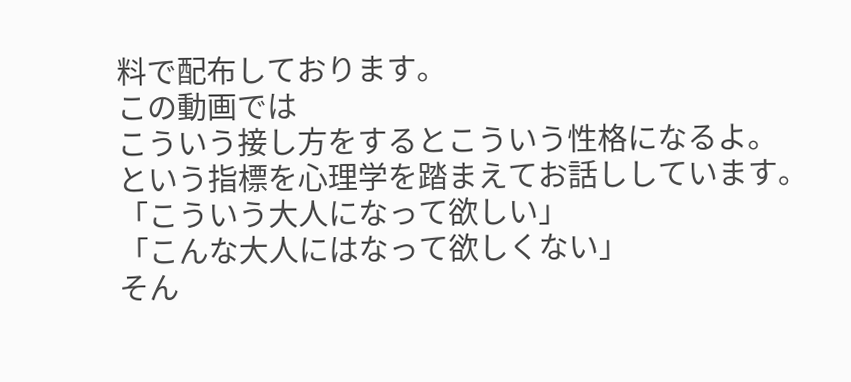料で配布しております。
この動画では
こういう接し方をするとこういう性格になるよ。
という指標を心理学を踏まえてお話ししています。
「こういう大人になって欲しい」
「こんな大人にはなって欲しくない」
そん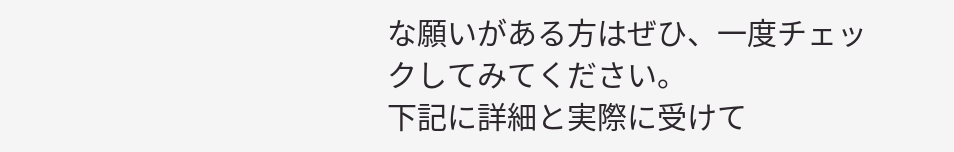な願いがある方はぜひ、一度チェックしてみてください。
下記に詳細と実際に受けて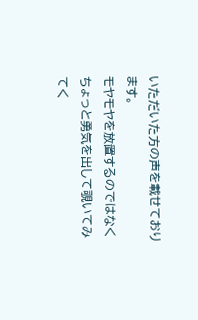いただいた方の声を載せております。
モヤモヤを放置するのではなく
ちょっと勇気を出して覗いてみてく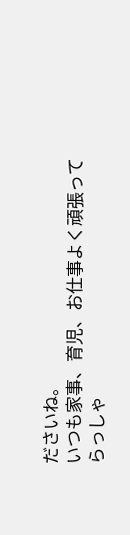ださいね。
いつも家事、育児、お仕事よく頑張ってらっしゃ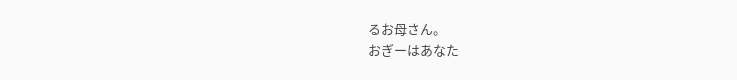るお母さん。
おぎーはあなた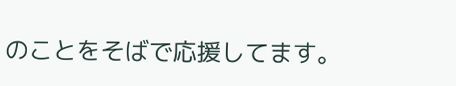のことをそばで応援してます。